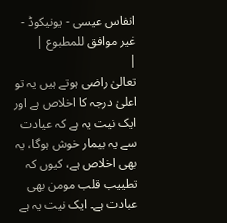انفاس عیسی - یونیکوڈ - غیر موافق للمطبوع |
|
تعالیٰ راضی ہوتے ہیں یہ تو اعلیٰ درجہ کا اخلاص ہے اور ایک نیت یہ ہے کہ عیادت سے یہ بیمار خوش ہوگا، یہ بھی اخلاص ہے، کیوں کہ تطییب قلب مومن بھی عبادت ہے۔ ایک نیت یہ ہے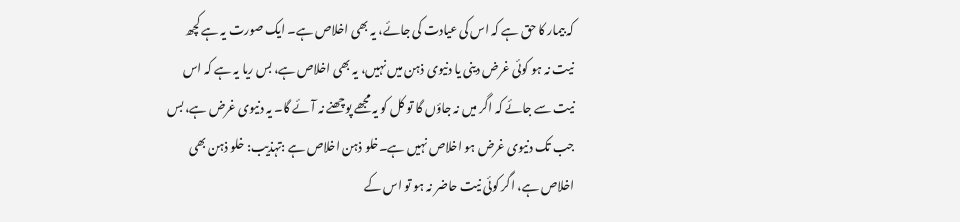کہ بیمار کا حق ہے کہ اس کی عیادت کی جائے، یہ بھی اخلاص ہے۔ ایک صورت یہ ہے کچھ نیت نہ ہو کوئی غرض دینی یا دنیوی ذہن میں نہیں، یہ بھی اخلاص ہے، بس ریا یہ ہے کہ اس نیت سے جائے کہ اگر میں نہ جاؤں گا تو کل کو یہ مجھے پوچھنے نہ آئے گا۔ یہ دنیوی غرض ہے، بس جب تک دنیوی غرض ہو اخلاص نہیں ہے۔خلو ذہن اخلاص ہے :تہذیب: خلو ذہن بھی اخلاص ہے، اگر کوئی نیت حاضر نہ ہو تو اس کے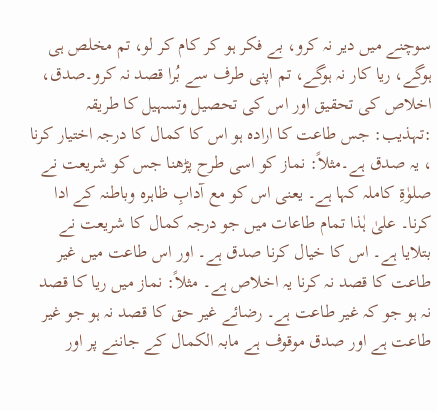سوچنے میں دیر نہ کرو، بے فکر ہو کر کام کر لو، تم مخلص ہی ہوگے، ریا کار نہ ہوگے، تم اپنی طرف سے بُرا قصد نہ کرو۔صدق، اخلاص کی تحقیق اور اس کی تحصیل وتسہیل کا طریقہ :تہذیب: جس طاعت کا ارادہ ہو اس کا کمال کا درجہ اختیار کرنا ، یہ صدق ہے۔مثلاً: نماز کو اسی طرح پڑھنا جس کو شریعت نے صلوٰۃِ کاملہ کہا ہے۔ یعنی اس کو مع آدابِ ظاہرہ وباطنہ کے ادا کرنا۔ علیٰ ہٰذا تمام طاعات میں جو درجہ کمال کا شریعت نے بتلایا ہے۔ اس کا خیال کرنا صدق ہے۔ اور اس طاعت میں غیر طاعت کا قصد نہ کرنا یہ اخلاص ہے۔ مثلاً: نماز میں ریا کا قصد نہ ہو جو کہ غیر طاعت ہے۔ رضائے غیر حق کا قصد نہ ہو جو غیر طاعت ہے اور صدق موقوف ہے مابہ الکمال کے جاننے پر اور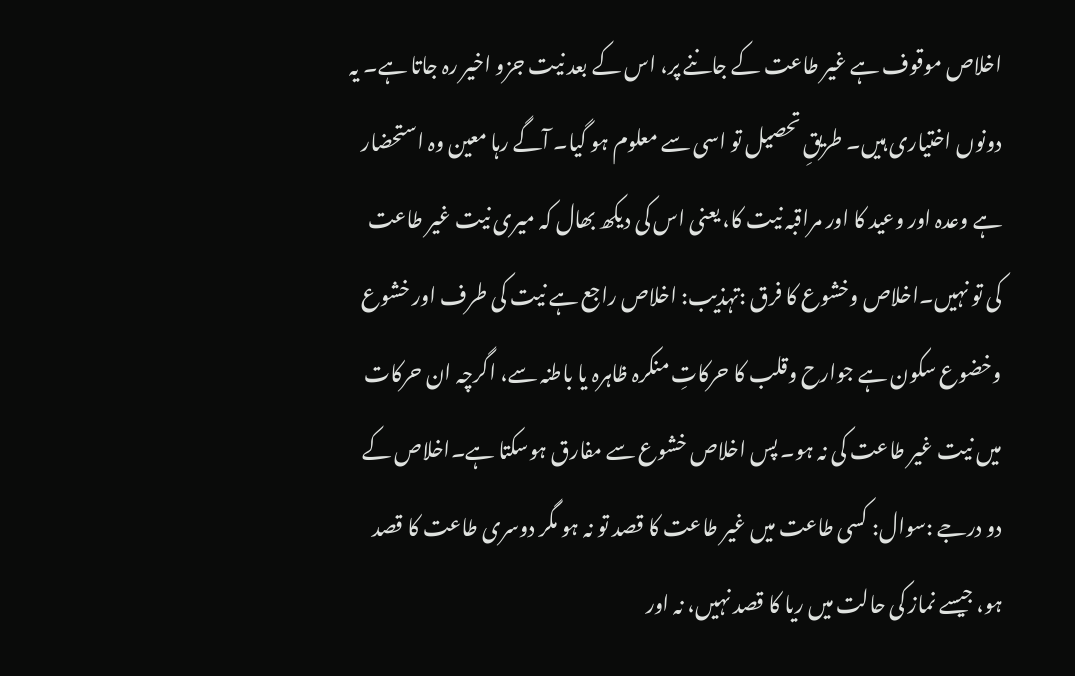اخلاص موقوف ہے غیر طاعت کے جاننے پر، اس کے بعد نیت جزو اخیر رہ جاتا ہے۔ یہ دونوں اختیاری ہیں۔ طریقِ تحصیل تو اسی سے معلوم ہو گیا۔ آگے رہا معین وہ استحضار ہے وعدہ اور وعید کا اور مراقبہ نیت کا، یعنی اس کی دیکھ بھال کہ میری نیت غیر طاعت کی تو نہیں۔اخلاص وخشوع کا فرق :تہذیب: اخلاص راجع ہے نیت کی طرف اور خشوع وخضوع سکون ہے جوارح وقلب کا حرکاتِ منکرہ ظاہرہ یا باطنہ سے، اگرچہ ان حرکات میں نیت غیر طاعت کی نہ ہو۔ پس اخلاص خشوع سے مفارق ہوسکتا ہے۔اخلاص کے دو درجے :سوال: کسی طاعت میں غیر طاعت کا قصد تو نہ ہو مگر دوسری طاعت کا قصد ہو، جیسے نماز کی حالت میں ریا کا قصد نہیں، نہ اور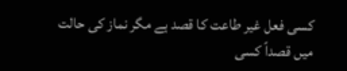کسی فعل غیر طاعت کا قصد ہے مگر نماز کی حالت میں قصداً کسی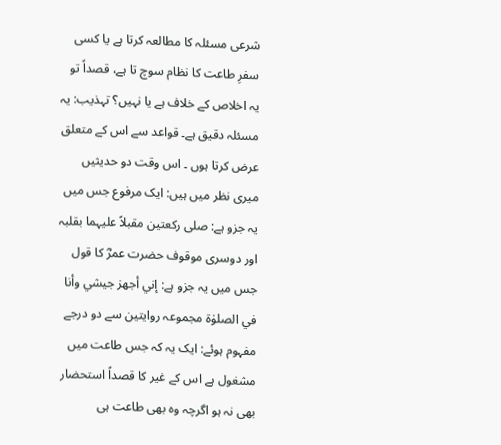شرعی مسئلہ کا مطالعہ کرتا ہے یا کسی سفرِ طاعت کا نظام سوچ تا ہے، قصداً تو یہ اخلاص کے خلاف ہے یا نہیں؟ تہذیب: یہ مسئلہ دقیق ہے۔ قواعد سے اس کے متعلق عرض کرتا ہوں ۔ اس وقت دو حدیثیں میری نظر میں ہیں: ایک مرفوع جس میں یہ جزو ہے: صلی رکعتین مقبلاً علیہما بقلبہ اور دوسری موقوف حضرت عمرؓ کا قول جس میں یہ جزو ہے: إني أجھز جیشي وأنا في الصلوٰۃ مجموعہ روایتین سے دو درجے مفہوم ہوئے: ایک یہ کہ جس طاعت میں مشغول ہے اس کے غیر کا قصداً استحضار بھی نہ ہو اگرچہ وہ بھی طاعت ہی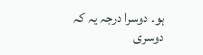ہو۔ دوسرا درجہ یہ کہ دوسری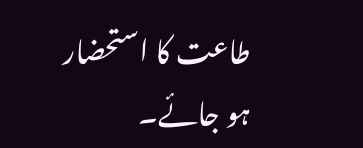طاعت کا استحضار ہو جائے۔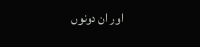اور ان دونوں